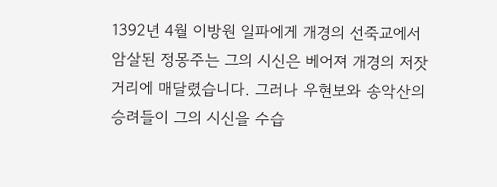1392년 4월 이방원 일파에게 개경의 선죽교에서 암살된 정몽주는 그의 시신은 베어져 개경의 저잣거리에 매달렸습니다. 그러나 우현보와 송악산의 승려들이 그의 시신을 수습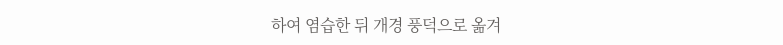하여 염습한 뒤 개경 풍덕으로 옮겨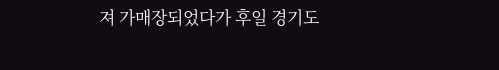져 가매장되었다가 후일 경기도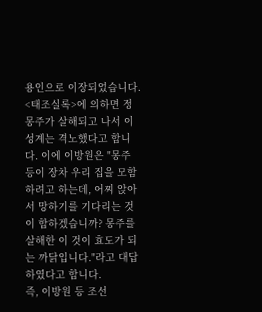용인으로 이장되었습니다.
<태조실록>에 의하면 정몽주가 살해되고 나서 이성계는 격노했다고 합니다. 이에 이방원은 "몽주 등이 장차 우리 집을 모함하려고 하는데, 어찌 앉아서 망하기를 기다리는 것이 합하겠습니까? 몽주를 살해한 이 것이 효도가 되는 까닭입니다."라고 대답하였다고 합니다.
즉, 이방원 등 조선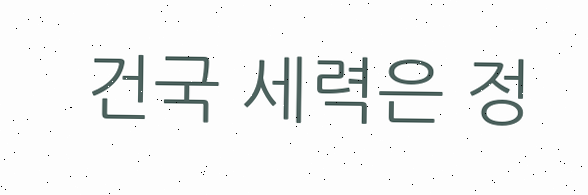건국 세력은 정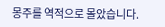몽주를 역적으로 몰았습니다.